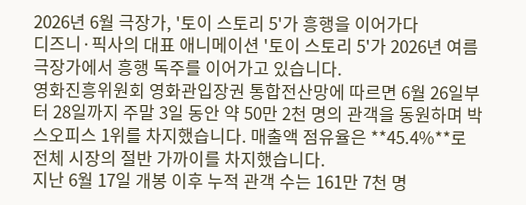2026년 6월 극장가, '토이 스토리 5'가 흥행을 이어가다
디즈니·픽사의 대표 애니메이션 '토이 스토리 5'가 2026년 여름 극장가에서 흥행 독주를 이어가고 있습니다.
영화진흥위원회 영화관입장권 통합전산망에 따르면 6월 26일부터 28일까지 주말 3일 동안 약 50만 2천 명의 관객을 동원하며 박스오피스 1위를 차지했습니다. 매출액 점유율은 **45.4%**로 전체 시장의 절반 가까이를 차지했습니다.
지난 6월 17일 개봉 이후 누적 관객 수는 161만 7천 명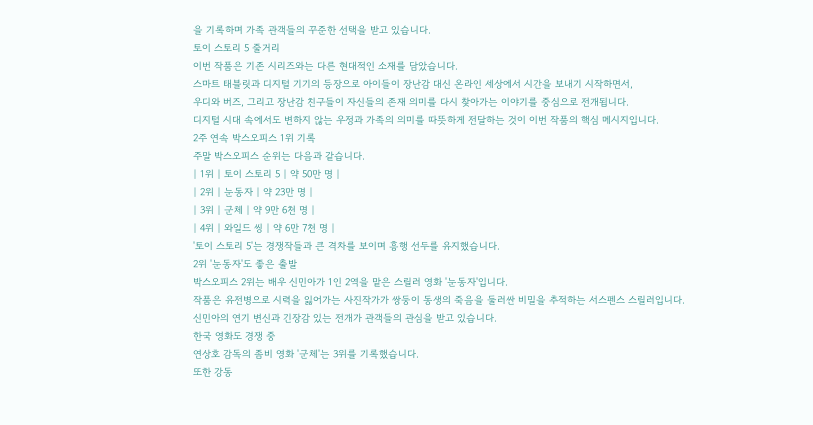을 기록하며 가족 관객들의 꾸준한 선택을 받고 있습니다.
토이 스토리 5 줄거리
이번 작품은 기존 시리즈와는 다른 현대적인 소재를 담았습니다.
스마트 태블릿과 디지털 기기의 등장으로 아이들이 장난감 대신 온라인 세상에서 시간을 보내기 시작하면서,
우디와 버즈, 그리고 장난감 친구들이 자신들의 존재 의미를 다시 찾아가는 이야기를 중심으로 전개됩니다.
디지털 시대 속에서도 변하지 않는 우정과 가족의 의미를 따뜻하게 전달하는 것이 이번 작품의 핵심 메시지입니다.
2주 연속 박스오피스 1위 기록
주말 박스오피스 순위는 다음과 같습니다.
| 1위 | 토이 스토리 5 | 약 50만 명 |
| 2위 | 눈동자 | 약 23만 명 |
| 3위 | 군체 | 약 9만 6천 명 |
| 4위 | 와일드 씽 | 약 6만 7천 명 |
'토이 스토리 5'는 경쟁작들과 큰 격차를 보이며 흥행 선두를 유지했습니다.
2위 '눈동자'도 좋은 출발
박스오피스 2위는 배우 신민아가 1인 2역을 맡은 스릴러 영화 '눈동자'입니다.
작품은 유전병으로 시력을 잃어가는 사진작가가 쌍둥이 동생의 죽음을 둘러싼 비밀을 추적하는 서스펜스 스릴러입니다.
신민아의 연기 변신과 긴장감 있는 전개가 관객들의 관심을 받고 있습니다.
한국 영화도 경쟁 중
연상호 감독의 좀비 영화 '군체'는 3위를 기록했습니다.
또한 강동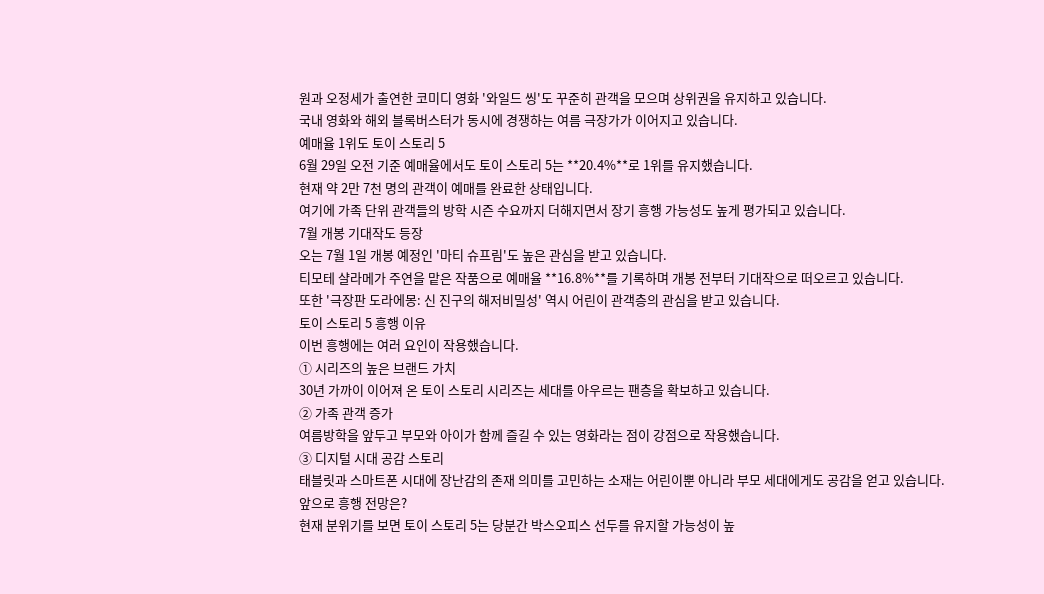원과 오정세가 출연한 코미디 영화 '와일드 씽'도 꾸준히 관객을 모으며 상위권을 유지하고 있습니다.
국내 영화와 해외 블록버스터가 동시에 경쟁하는 여름 극장가가 이어지고 있습니다.
예매율 1위도 토이 스토리 5
6월 29일 오전 기준 예매율에서도 토이 스토리 5는 **20.4%**로 1위를 유지했습니다.
현재 약 2만 7천 명의 관객이 예매를 완료한 상태입니다.
여기에 가족 단위 관객들의 방학 시즌 수요까지 더해지면서 장기 흥행 가능성도 높게 평가되고 있습니다.
7월 개봉 기대작도 등장
오는 7월 1일 개봉 예정인 '마티 슈프림'도 높은 관심을 받고 있습니다.
티모테 샬라메가 주연을 맡은 작품으로 예매율 **16.8%**를 기록하며 개봉 전부터 기대작으로 떠오르고 있습니다.
또한 '극장판 도라에몽: 신 진구의 해저비밀성' 역시 어린이 관객층의 관심을 받고 있습니다.
토이 스토리 5 흥행 이유
이번 흥행에는 여러 요인이 작용했습니다.
① 시리즈의 높은 브랜드 가치
30년 가까이 이어져 온 토이 스토리 시리즈는 세대를 아우르는 팬층을 확보하고 있습니다.
② 가족 관객 증가
여름방학을 앞두고 부모와 아이가 함께 즐길 수 있는 영화라는 점이 강점으로 작용했습니다.
③ 디지털 시대 공감 스토리
태블릿과 스마트폰 시대에 장난감의 존재 의미를 고민하는 소재는 어린이뿐 아니라 부모 세대에게도 공감을 얻고 있습니다.
앞으로 흥행 전망은?
현재 분위기를 보면 토이 스토리 5는 당분간 박스오피스 선두를 유지할 가능성이 높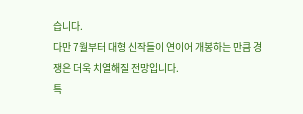습니다.
다만 7월부터 대형 신작들이 연이어 개봉하는 만큼 경쟁은 더욱 치열해질 전망입니다.
특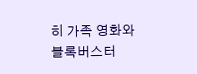히 가족 영화와 블록버스터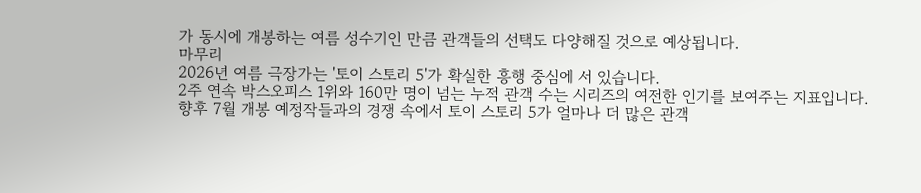가 동시에 개봉하는 여름 성수기인 만큼 관객들의 선택도 다양해질 것으로 예상됩니다.
마무리
2026년 여름 극장가는 '토이 스토리 5'가 확실한 흥행 중심에 서 있습니다.
2주 연속 박스오피스 1위와 160만 명이 넘는 누적 관객 수는 시리즈의 여전한 인기를 보여주는 지표입니다.
향후 7월 개봉 예정작들과의 경쟁 속에서 토이 스토리 5가 얼마나 더 많은 관객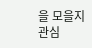을 모을지 관심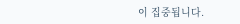이 집중됩니다.